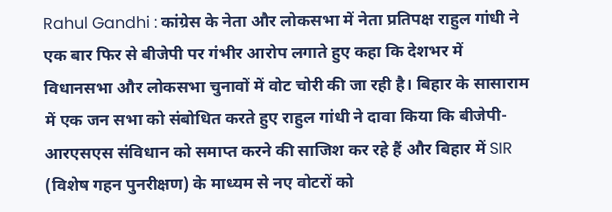Rahul Gandhi : कांग्रेस के नेता और लोकसभा में नेता प्रतिपक्ष राहुल गांधी ने एक बार फिर से बीजेपी पर गंभीर आरोप लगाते हुए कहा कि देशभर में विधानसभा और लोकसभा चुनावों में वोट चोरी की जा रही है। बिहार के सासाराम में एक जन सभा को संबोधित करते हुए राहुल गांधी ने दावा किया कि बीजेपी-आरएसएस संविधान को समाप्त करने की साजिश कर रहे हैं और बिहार में SIR (विशेष गहन पुनरीक्षण) के माध्यम से नए वोटरों को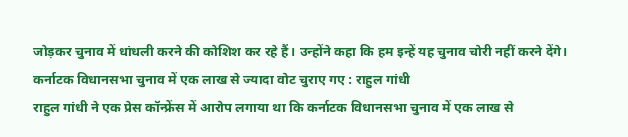जोड़कर चुनाव में धांधली करने की कोशिश कर रहे हैं। उन्होंने कहा कि हम इन्हें यह चुनाव चोरी नहीं करने देंगे।
कर्नाटक विधानसभा चुनाव में एक लाख से ज्यादा वोट चुराए गए : राहुल गांधी
राहुल गांधी ने एक प्रेस कॉन्फ्रेंस में आरोप लगाया था कि कर्नाटक विधानसभा चुनाव में एक लाख से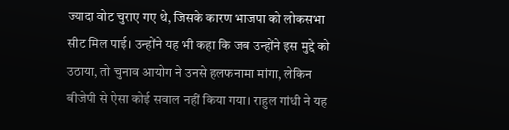ज्यादा वोट चुराए गए थे, जिसके कारण भाजपा को लोकसभा सीट मिल पाई। उन्होंने यह भी कहा कि जब उन्होंने इस मुद्दे को उठाया, तो चुनाव आयोग ने उनसे हलफनामा मांगा, लेकिन बीजेपी से ऐसा कोई सवाल नहीं किया गया। राहुल गांधी ने यह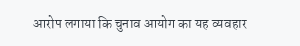आरोप लगाया कि चुनाव आयोग का यह व्यवहार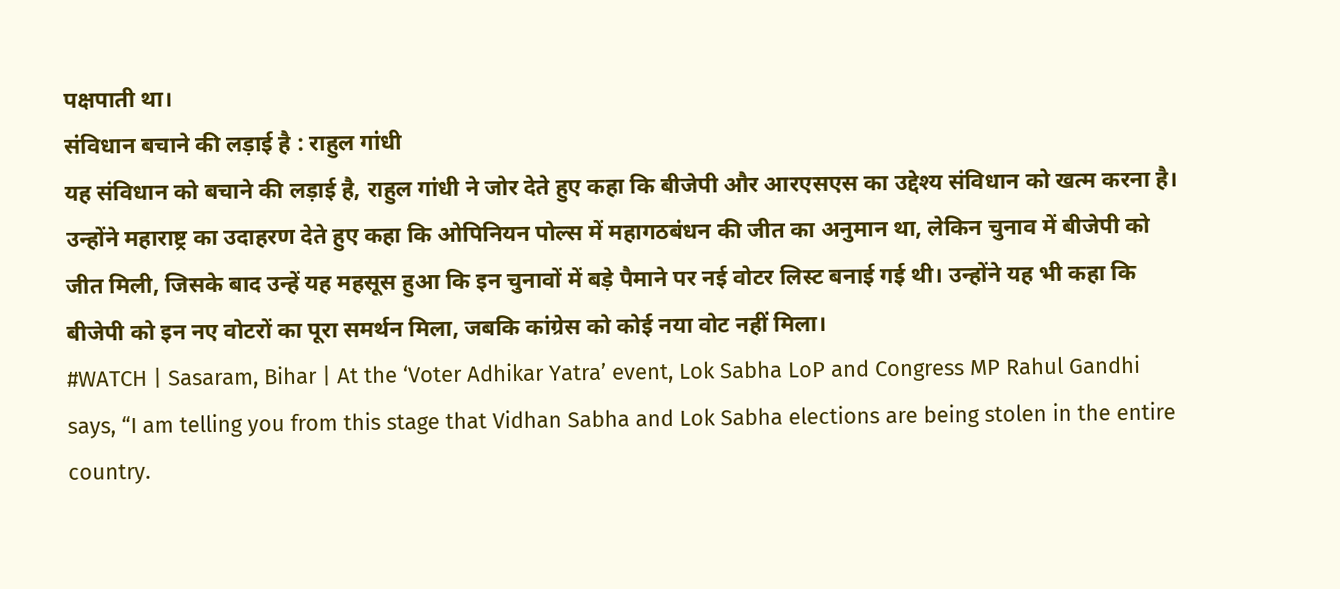पक्षपाती था।
संविधान बचाने की लड़ाई है : राहुल गांधी
यह संविधान को बचाने की लड़ाई है, राहुल गांधी ने जोर देते हुए कहा कि बीजेपी और आरएसएस का उद्देश्य संविधान को खत्म करना है। उन्होंने महाराष्ट्र का उदाहरण देते हुए कहा कि ओपिनियन पोल्स में महागठबंधन की जीत का अनुमान था, लेकिन चुनाव में बीजेपी को जीत मिली, जिसके बाद उन्हें यह महसूस हुआ कि इन चुनावों में बड़े पैमाने पर नई वोटर लिस्ट बनाई गई थी। उन्होंने यह भी कहा कि बीजेपी को इन नए वोटरों का पूरा समर्थन मिला, जबकि कांग्रेस को कोई नया वोट नहीं मिला।
#WATCH | Sasaram, Bihar | At the ‘Voter Adhikar Yatra’ event, Lok Sabha LoP and Congress MP Rahul Gandhi says, “I am telling you from this stage that Vidhan Sabha and Lok Sabha elections are being stolen in the entire country.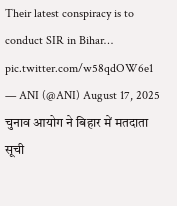Their latest conspiracy is to conduct SIR in Bihar… pic.twitter.com/w58qdOW6e1
— ANI (@ANI) August 17, 2025
चुनाव आयोग ने बिहार में मतदाता सूची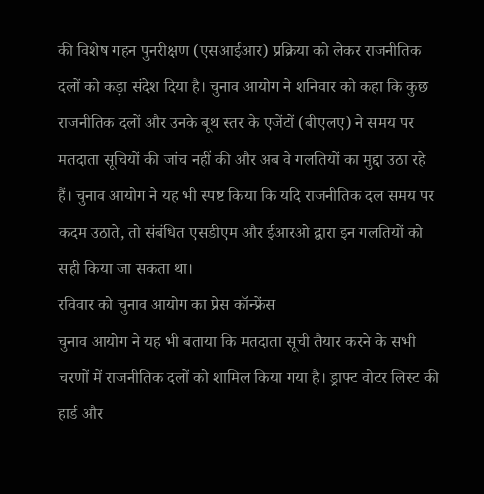की विशेष गहन पुनरीक्षण (एसआईआर) प्रक्रिया को लेकर राजनीतिक दलों को कड़ा संदेश दिया है। चुनाव आयोग ने शनिवार को कहा कि कुछ राजनीतिक दलों और उनके बूथ स्तर के एजेंटों (बीएलए) ने समय पर मतदाता सूचियों की जांच नहीं की और अब वे गलतियों का मुद्दा उठा रहे हैं। चुनाव आयोग ने यह भी स्पष्ट किया कि यदि राजनीतिक दल समय पर कदम उठाते, तो संबंधित एसडीएम और ईआरओ द्वारा इन गलतियों को सही किया जा सकता था।
रविवार को चुनाव आयोग का प्रेस कॉन्फ्रेंस
चुनाव आयोग ने यह भी बताया कि मतदाता सूची तैयार करने के सभी चरणों में राजनीतिक दलों को शामिल किया गया है। ड्राफ्ट वोटर लिस्ट की हार्ड और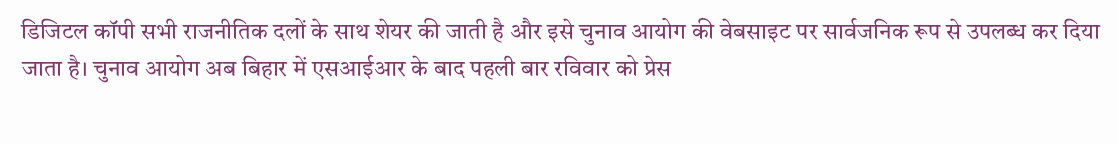डिजिटल कॉपी सभी राजनीतिक दलों के साथ शेयर की जाती है और इसे चुनाव आयोग की वेबसाइट पर सार्वजनिक रूप से उपलब्ध कर दिया जाता है। चुनाव आयोग अब बिहार में एसआईआर के बाद पहली बार रविवार को प्रेस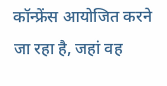कॉन्फ्रेंस आयोजित करने जा रहा है, जहां वह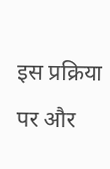इस प्रक्रिया पर और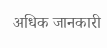अधिक जानकारी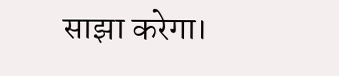साझा करेगा।